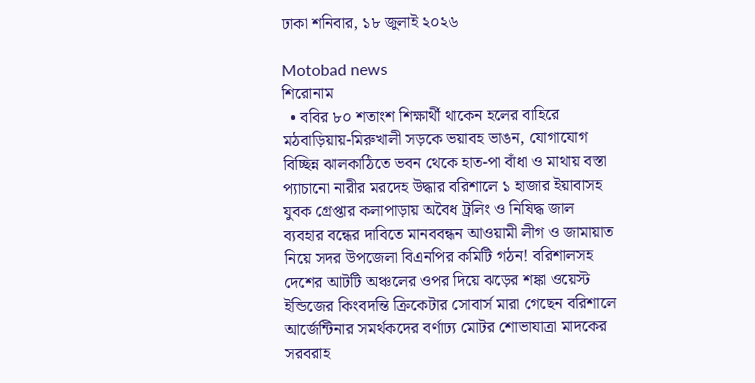ঢাকা শনিবার, ১৮ জুলাই ২০২৬

Motobad news
শিরোনাম
  • ববির ৮০ শতাংশ শিক্ষার্থী থাকেন হলের বাহিরে  মঠবাড়িয়ায়-মিরুখালী সড়কে ভয়াবহ ভাঙন, যোগাযোগ বিচ্ছিন্ন ঝালকাঠিতে ভবন থেকে হাত-পা বাঁধা ও মাথায় বস্তা প্যাচানো নারীর মরদেহ উদ্ধার বরিশালে ১ হাজার ইয়াবাসহ যুবক গ্রেপ্তার কলাপাড়ায় অবৈধ ট্রলিং ও নিষিদ্ধ জাল ব্যবহার বন্ধের দাবিতে মানববন্ধন আওয়ামী লীগ ও জামায়াত নিয়ে সদর উপজেলা বিএনপির কমিটি গঠন! বরিশালসহ দেশের আটটি অঞ্চলের ওপর দিয়ে ঝড়ের শঙ্কা ওয়েস্ট ইন্ডিজের কিংবদন্তি ক্রিকেটার সোবার্স মারা গেছেন বরিশালে আর্জেন্টিনার সমর্থকদের বর্ণাঢ্য মোটর শোভাযাত্রা মাদকের সরবরাহ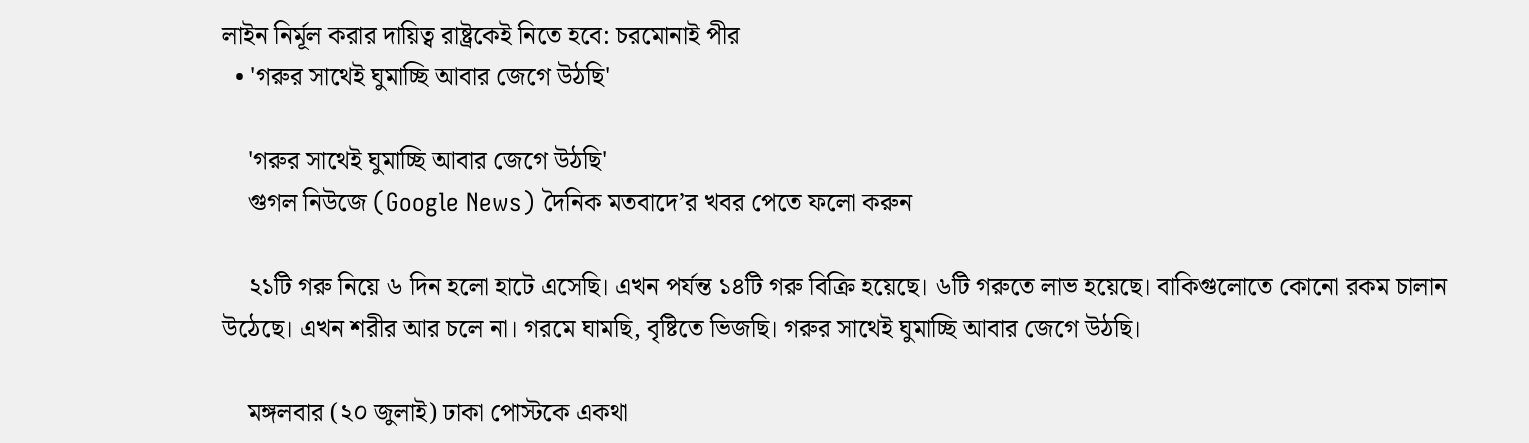লাইন নির্মূল করার দায়িত্ব রাষ্ট্রকেই নিতে হবে: চরমোনাই পীর
  • 'গরুর সাথেই ঘুমাচ্ছি আবার জেগে উঠছি'

    'গরুর সাথেই ঘুমাচ্ছি আবার জেগে উঠছি'
    গুগল নিউজে (Google News) দৈনিক মতবাদে’র খবর পেতে ফলো করুন

    ২১টি গরু নিয়ে ৬ দিন হলো হাটে এসেছি। এখন পর্যন্ত ১৪টি গরু বিক্রি হয়েছে। ৬টি গরুতে লাভ হয়েছে। বাকিগুলোতে কোনো রকম চালান উঠেছে। এখন শরীর আর চলে না। গরমে ঘামছি, বৃষ্টিতে ভিজছি। গরুর সাথেই ঘুমাচ্ছি আবার জেগে উঠছি।

    মঙ্গলবার (২০ জুলাই) ঢাকা পোস্টকে একথা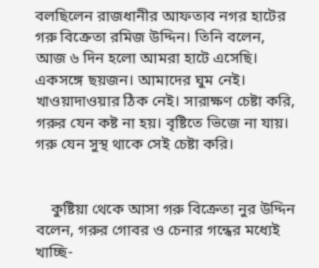বলছিলেন রাজধানীর আফতাব নগর হাটের গরু বিক্রেতা রমিজ উদ্দিন। তিনি বলেন, আজ ৬ দিন হলো আমরা হাটে এসেছি। একসঙ্গে ছয়জন। আমাদের ঘুম নেই। খাওয়াদাওয়ার ঠিক নেই। সারাক্ষণ চেষ্টা করি, গরুর যেন কষ্ট না হয়। বৃষ্টিতে ভিজে না যায়। গরু যেন সুস্থ থাকে সেই চেষ্টা করি।


    কুষ্টিয়া থেকে আসা গরু বিক্রেতা নুর উদ্দিন বলেন, গরুর গোবর ও চেনার গন্ধের মধ্যেই খাচ্ছি-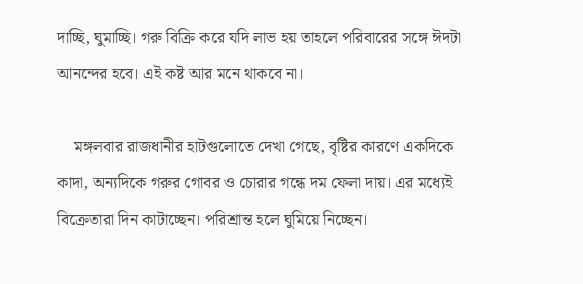দাচ্ছি, ঘুমাচ্ছি। গরু বিক্রি করে যদি লাভ হয় তাহলে পরিবারের সঙ্গে ঈদটা আনন্দের হবে। এই কষ্ট আর মনে থাকবে না।

    মঙ্গলবার রাজধানীর হাটগুলোতে দেখা গেছে, বৃষ্টির কারণে একদিকে কাদা, অন্যদিকে গরুর গোবর ও চোরার গন্ধে দম ফেলা দায়। এর মধ্যেই বিক্রেতারা দিন কাটাচ্ছেন। পরিশ্রান্ত হলে ঘুমিয়ে নিচ্ছেন।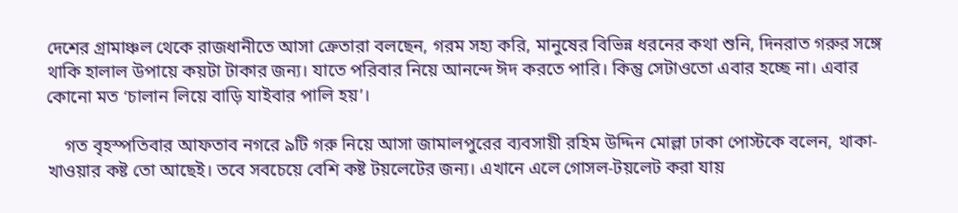দেশের গ্রামাঞ্চল থেকে রাজধানীতে আসা ক্রেতারা বলছেন, গরম সহ্য করি, মানুষের বিভিন্ন ধরনের কথা শুনি, দিনরাত গরুর সঙ্গে থাকি হালাল উপায়ে কয়টা টাকার জন্য। যাতে পরিবার নিয়ে আনন্দে ঈদ করতে পারি। কিন্তু সেটাওতো এবার হচ্ছে না। এবার কোনো মত ‘চালান লিয়ে বাড়ি যাইবার পালি হয়’।

    গত বৃহস্পতিবার আফতাব নগরে ৯টি গরু নিয়ে আসা জামালপুরের ব্যবসায়ী রহিম উদ্দিন মোল্লা ঢাকা পোস্টকে বলেন, থাকা-খাওয়ার কষ্ট তো আছেই। তবে সবচেয়ে বেশি কষ্ট টয়লেটের জন্য। এখানে এলে গোসল-টয়লেট করা যায়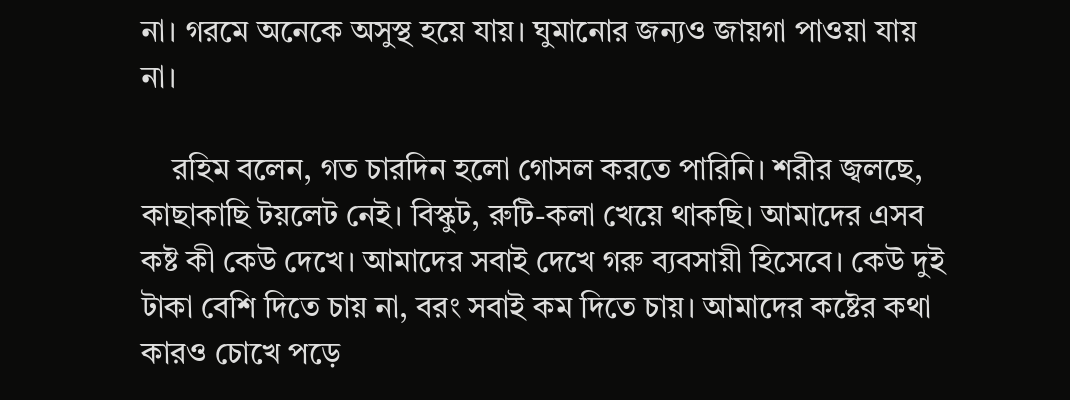না। গরমে অনেকে অসুস্থ হয়ে যায়। ঘুমানোর জন্যও জায়গা পাওয়া যায় না।

    রহিম বলেন, গত চারদিন হলো গোসল করতে পারিনি। শরীর জ্বলছে, কাছাকাছি টয়লেট নেই। বিস্কুট, রুটি-কলা খেয়ে থাকছি। আমাদের এসব কষ্ট কী কেউ দেখে। আমাদের সবাই দেখে গরু ব্যবসায়ী হিসেবে। কেউ দুই টাকা বেশি দিতে চায় না, বরং সবাই কম দিতে চায়। আমাদের কষ্টের কথা কারও চোখে পড়ে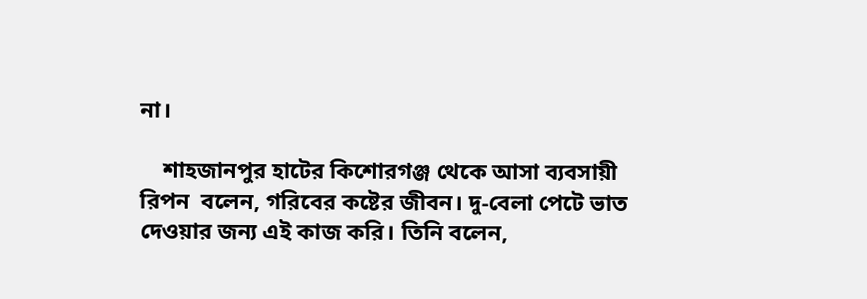না।

    শাহজানপুর হাটের কিশোরগঞ্জ থেকে আসা ব্যবসায়ী রিপন  বলেন, গরিবের কষ্টের জীবন। দু-বেলা পেটে ভাত দেওয়ার জন্য এই কাজ করি। তিনি বলেন,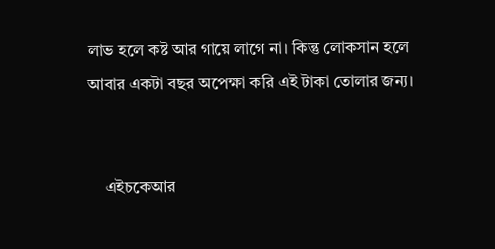লাভ হলে কষ্ট আর গায়ে লাগে না। কিন্তু লোকসান হলে আবার একটা বছর অপেক্ষা করি এই টাকা তোলার জন্য।


    এইচকেআর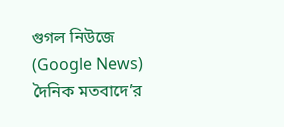গুগল নিউজে (Google News) দৈনিক মতবাদে’র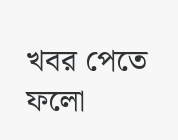খবর পেতে ফলো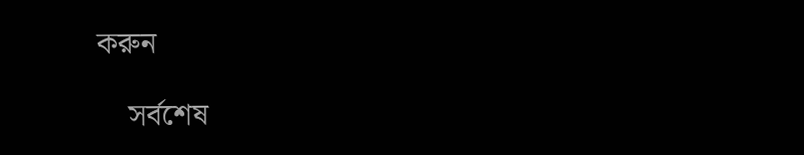করুন

    সর্বশেষ